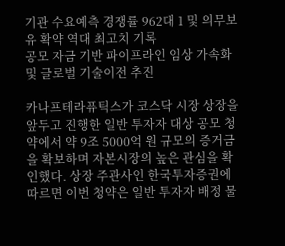기관 수요예측 경쟁률 962대 1 및 의무보유 확약 역대 최고치 기록
공모 자금 기반 파이프라인 임상 가속화 및 글로벌 기술이전 추진

카나프테라퓨틱스가 코스닥 시장 상장을 앞두고 진행한 일반 투자자 대상 공모 청약에서 약 9조 5000억 원 규모의 증거금을 확보하며 자본시장의 높은 관심을 확인했다. 상장 주관사인 한국투자증권에 따르면 이번 청약은 일반 투자자 배정 물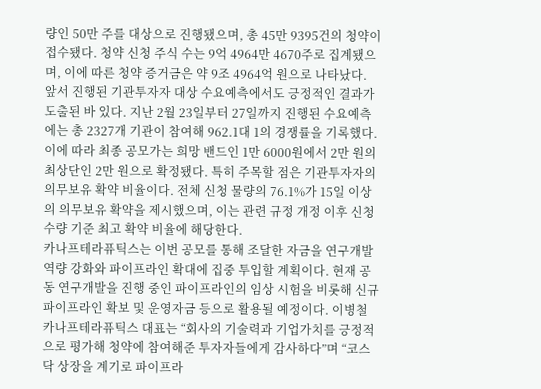량인 50만 주를 대상으로 진행됐으며, 총 45만 9395건의 청약이 접수됐다. 청약 신청 주식 수는 9억 4964만 4670주로 집계됐으며, 이에 따른 청약 증거금은 약 9조 4964억 원으로 나타났다.
앞서 진행된 기관투자자 대상 수요예측에서도 긍정적인 결과가 도출된 바 있다. 지난 2월 23일부터 27일까지 진행된 수요예측에는 총 2327개 기관이 참여해 962.1대 1의 경쟁률을 기록했다. 이에 따라 최종 공모가는 희망 밴드인 1만 6000원에서 2만 원의 최상단인 2만 원으로 확정됐다. 특히 주목할 점은 기관투자자의 의무보유 확약 비율이다. 전체 신청 물량의 76.1%가 15일 이상의 의무보유 확약을 제시했으며, 이는 관련 규정 개정 이후 신청 수량 기준 최고 확약 비율에 해당한다.
카나프테라퓨틱스는 이번 공모를 통해 조달한 자금을 연구개발 역량 강화와 파이프라인 확대에 집중 투입할 계획이다. 현재 공동 연구개발을 진행 중인 파이프라인의 임상 시험을 비롯해 신규 파이프라인 확보 및 운영자금 등으로 활용될 예정이다. 이병철 카나프테라퓨틱스 대표는 “회사의 기술력과 기업가치를 긍정적으로 평가해 청약에 참여해준 투자자들에게 감사하다”며 “코스닥 상장을 계기로 파이프라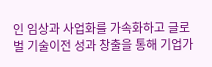인 임상과 사업화를 가속화하고 글로벌 기술이전 성과 창출을 통해 기업가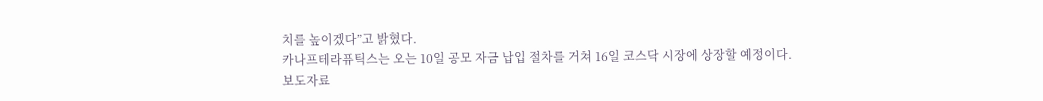치를 높이겠다”고 밝혔다.
카나프테라퓨틱스는 오는 10일 공모 자금 납입 절차를 거쳐 16일 코스닥 시장에 상장할 예정이다.
보도자료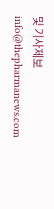및 기사제보 info@thepharmanews.com